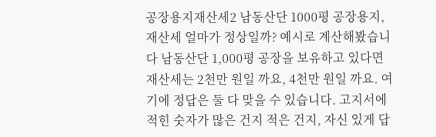공장용지재산세2 남동산단 1000평 공장용지, 재산세 얼마가 정상일까? 예시로 계산해봤습니다 남동산단 1,000평 공장을 보유하고 있다면 재산세는 2천만 원일 까요, 4천만 원일 까요. 여기에 정답은 둘 다 맞을 수 있습니다. 고지서에 적힌 숫자가 많은 건지 적은 건지, 자신 있게 답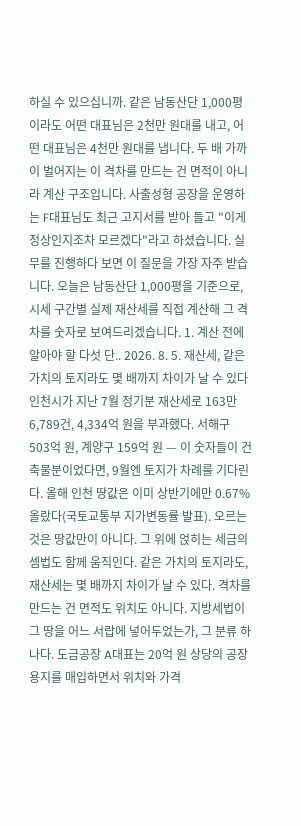하실 수 있으십니까. 같은 남동산단 1,000평이라도 어떤 대표님은 2천만 원대를 내고, 어떤 대표님은 4천만 원대를 냅니다. 두 배 가까이 벌어지는 이 격차를 만드는 건 면적이 아니라 계산 구조입니다. 사출성형 공장을 운영하는 F대표님도 최근 고지서를 받아 들고 "이게 정상인지조차 모르겠다"라고 하셨습니다. 실무를 진행하다 보면 이 질문을 가장 자주 받습니다. 오늘은 남동산단 1,000평을 기준으로, 시세 구간별 실제 재산세를 직접 계산해 그 격차를 숫자로 보여드리겠습니다. 1. 계산 전에 알아야 할 다섯 단.. 2026. 8. 5. 재산세, 같은 가치의 토지라도 몇 배까지 차이가 날 수 있다 인천시가 지난 7월 정기분 재산세로 163만 6,789건, 4,334억 원을 부과했다. 서해구 503억 원, 계양구 159억 원 — 이 숫자들이 건축물분이었다면, 9월엔 토지가 차례를 기다린다. 올해 인천 땅값은 이미 상반기에만 0.67% 올랐다(국토교통부 지가변동률 발표). 오르는 것은 땅값만이 아니다. 그 위에 얹히는 세금의 셈법도 함께 움직인다. 같은 가치의 토지라도, 재산세는 몇 배까지 차이가 날 수 있다. 격차를 만드는 건 면적도 위치도 아니다. 지방세법이 그 땅을 어느 서랍에 넣어두었는가, 그 분류 하나다. 도금공장 A대표는 20억 원 상당의 공장용지를 매입하면서 위치와 가격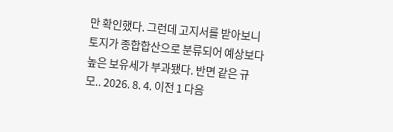만 확인했다. 그런데 고지서를 받아보니 토지가 종합합산으로 분류되어 예상보다 높은 보유세가 부과됐다. 반면 같은 규모.. 2026. 8. 4. 이전 1 다음